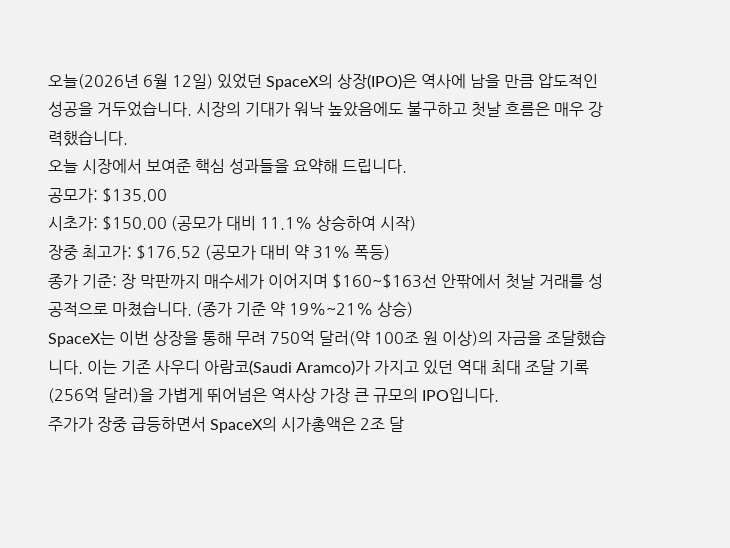오늘(2026년 6월 12일) 있었던 SpaceX의 상장(IPO)은 역사에 남을 만큼 압도적인 성공을 거두었습니다. 시장의 기대가 워낙 높았음에도 불구하고 첫날 흐름은 매우 강력했습니다.
오늘 시장에서 보여준 핵심 성과들을 요약해 드립니다.
공모가: $135.00
시초가: $150.00 (공모가 대비 11.1% 상승하여 시작)
장중 최고가: $176.52 (공모가 대비 약 31% 폭등)
종가 기준: 장 막판까지 매수세가 이어지며 $160~$163선 안팎에서 첫날 거래를 성공적으로 마쳤습니다. (종가 기준 약 19%~21% 상승)
SpaceX는 이번 상장을 통해 무려 750억 달러(약 100조 원 이상)의 자금을 조달했습니다. 이는 기존 사우디 아람코(Saudi Aramco)가 가지고 있던 역대 최대 조달 기록(256억 달러)을 가볍게 뛰어넘은 역사상 가장 큰 규모의 IPO입니다.
주가가 장중 급등하면서 SpaceX의 시가총액은 2조 달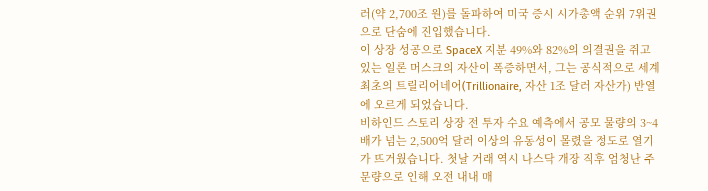러(약 2,700조 원)를 돌파하여 미국 증시 시가총액 순위 7위권으로 단숨에 진입했습니다.
이 상장 성공으로 SpaceX 지분 49%와 82%의 의결권을 쥐고 있는 일론 머스크의 자산이 폭증하면서, 그는 공식적으로 세계 최초의 트릴리어네어(Trillionaire, 자산 1조 달러 자산가) 반열에 오르게 되었습니다.
비하인드 스토리 상장 전 투자 수요 예측에서 공모 물량의 3~4배가 넘는 2,500억 달러 이상의 유동성이 몰렸을 정도로 열기가 뜨거웠습니다. 첫날 거래 역시 나스닥 개장 직후 엄청난 주문량으로 인해 오전 내내 매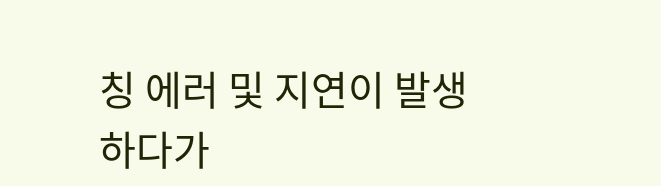칭 에러 및 지연이 발생하다가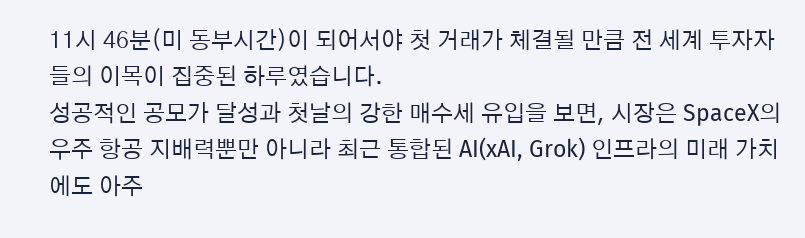11시 46분(미 동부시간)이 되어서야 첫 거래가 체결될 만큼 전 세계 투자자들의 이목이 집중된 하루였습니다.
성공적인 공모가 달성과 첫날의 강한 매수세 유입을 보면, 시장은 SpaceX의 우주 항공 지배력뿐만 아니라 최근 통합된 AI(xAI, Grok) 인프라의 미래 가치에도 아주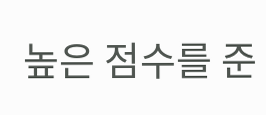높은 점수를 준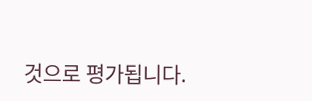것으로 평가됩니다.